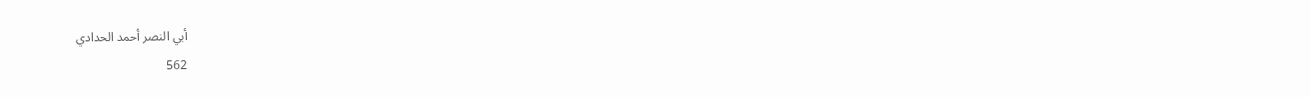أبي النصر أحمد الحدادي
562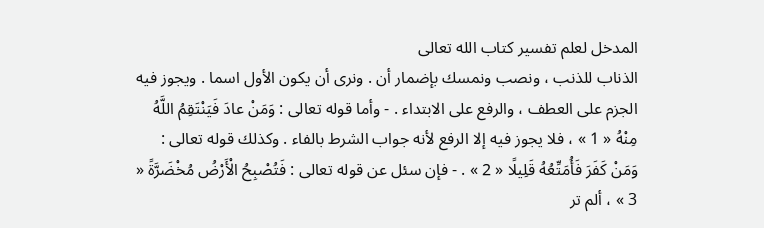المدخل لعلم تفسير كتاب الله تعالى
الذناب للذنب ، ونصب ونمسك بإضمار أن . ونرى أن يكون الأول اسما . ويجوز فيه الجزم على العطف ، والرفع على الابتداء . - وأما قوله تعالى : وَمَنْ عادَ فَيَنْتَقِمُ اللَّهُ مِنْهُ « 1 » ، فلا يجوز فيه إلا الرفع لأنه جواب الشرط بالفاء . وكذلك قوله تعالى : وَمَنْ كَفَرَ فَأُمَتِّعُهُ قَلِيلًا « 2 » . - فإن سئل عن قوله تعالى : فَتُصْبِحُ الْأَرْضُ مُخْضَرَّةً « 3 » ، ألم تر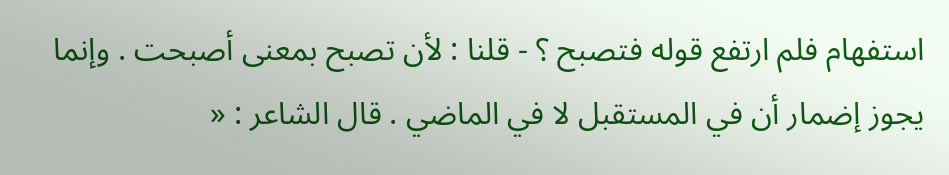استفهام فلم ارتفع قوله فتصبح ؟ - قلنا : لأن تصبح بمعنى أصبحت . وإنما يجوز إضمار أن في المستقبل لا في الماضي . قال الشاعر : «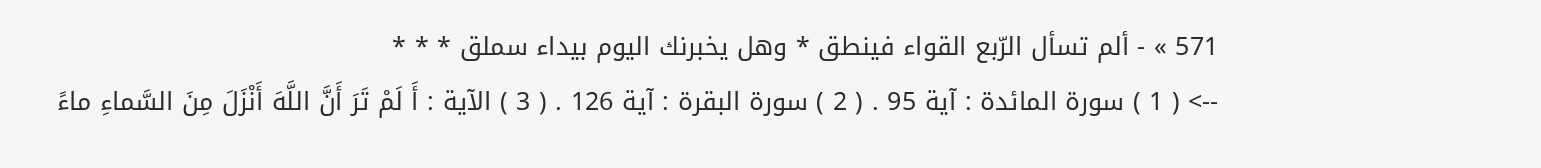571 » - ألم تسأل الرّبع القواء فينطق * وهل يخبرنك اليوم بيداء سملق * * *
--> ( 1 ) سورة المائدة : آية 95 . ( 2 ) سورة البقرة : آية 126 . ( 3 ) الآية : أَ لَمْ تَرَ أَنَّ اللَّهَ أَنْزَلَ مِنَ السَّماءِ ماءً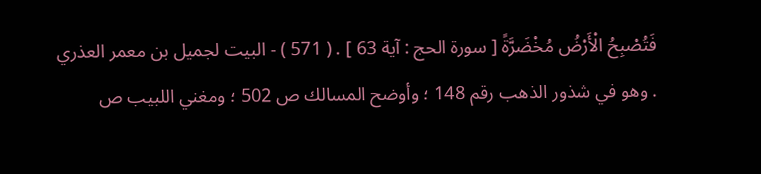فَتُصْبِحُ الْأَرْضُ مُخْضَرَّةً [ سورة الحج : آية 63 ] . ( 571 ) - البيت لجميل بن معمر العذري . وهو في شذور الذهب رقم 148 ؛ وأوضح المسالك ص 502 ؛ ومغني اللبيب ص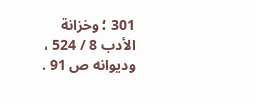301 ؛ وخزانة الأدب 8 / 524 ، وديوانه ص 91 .